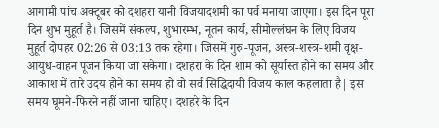आगामी पांच अक्टूबर को दशहरा यानी विजयादशमी का पर्व मनाया जाएगा। इस दिन पूरा दिन शुभ मुहूर्त है। जिसमें संकल्प, शुभारम्भ, नूतन कार्य, सीमोल्लंघन के लिए विजय मुहूर्त दोपहर 02:26 से 03:13 तक रहेगा। जिसमें गुरु-पूजन, अस्त्र-शस्त्र-शमी वृक्ष-आयुध-वाहन पूजन किया जा सकेगा। दशहरा के दिन शाम को सूर्यास्त होने का समय और आकाश में तारे उदय होने का समय हो वो सर्व सिद्धिदायी विजय काल कहलाता है| इस समय घूमने-फिरने नहीं जाना चाहिए। दशहरे के दिन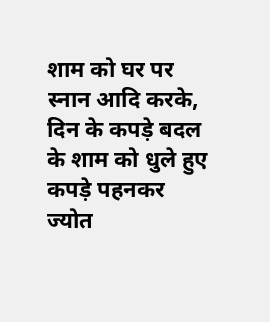शाम को घर पर स्नान आदि करके, दिन के कपड़े बदल के शाम को धुले हुए कपड़े पहनकर ज्योत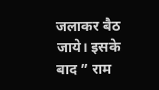जलाकर बैठ जाये। इसके बाद ” राम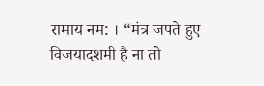रामाय नम: । “मंत्र जपते हुए विजयादशमी है ना तो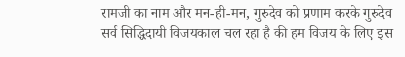रामजी का नाम और मन-ही-मन, गुरुदेव को प्रणाम करके गुरुदेव सर्व सिद्धिदायी विजयकाल चल रहा है की हम विजय के लिए इस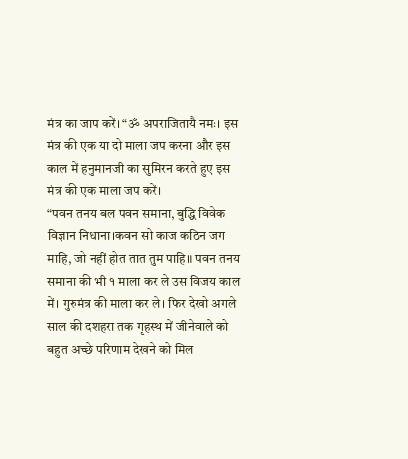मंत्र का जाप करें। “ॐ अपराजितायै नमः। इस मंत्र की एक या दो माला जप करना और इस काल में हनुमानजी का सुमिरन करते हुए इस मंत्र की एक माला जप करें।
“पवन तनय बल पवन समाना, बुद्धि विवेक विज्ञान निधाना।कवन सो काज कठिन जग माहि, जो नहीं होत तात तुम पाहि॥ पवन तनय समाना की भी १ माला कर ले उस विजय काल में। गुरुमंत्र की माला कर ले। फिर देखो अगले साल की दशहरा तक गृहस्थ में जीनेवाले को बहुत अच्छे परिणाम देखने को मिल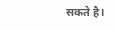सकते है।